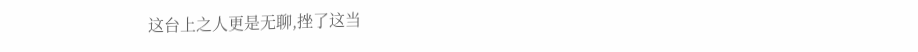这台上之人更是无聊,挫了这当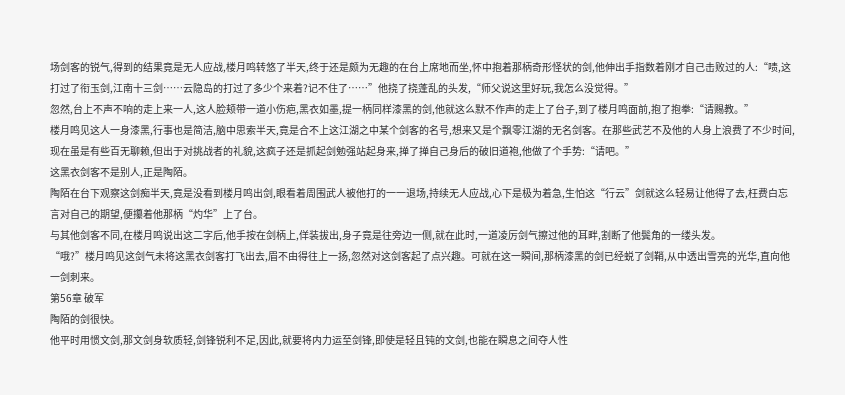场剑客的锐气,得到的结果竟是无人应战,楼月鸣转悠了半天,终于还是颇为无趣的在台上席地而坐,怀中抱着那柄奇形怪状的剑,他伸出手指数着刚才自己击败过的人:“啧,这打过了衔玉剑,江南十三剑……云隐岛的打过了多少个来着?记不住了……”他挠了挠蓬乱的头发,“师父说这里好玩,我怎么没觉得。”
忽然,台上不声不响的走上来一人,这人脸颊带一道小伤疤,黑衣如墨,提一柄同样漆黑的剑,他就这么默不作声的走上了台子,到了楼月鸣面前,抱了抱拳:“请赐教。”
楼月鸣见这人一身漆黑,行事也是简洁,脑中思索半天,竟是合不上这江湖之中某个剑客的名号,想来又是个飘零江湖的无名剑客。在那些武艺不及他的人身上浪费了不少时间,现在虽是有些百无聊赖,但出于对挑战者的礼貌,这疯子还是抓起剑勉强站起身来,掸了掸自己身后的破旧道袍,他做了个手势:“请吧。”
这黑衣剑客不是别人,正是陶陌。
陶陌在台下观察这剑痴半天,竟是没看到楼月鸣出剑,眼看着周围武人被他打的一一退场,持续无人应战,心下是极为着急,生怕这“行云”剑就这么轻易让他得了去,枉费白忘言对自己的期望,便攥着他那柄“灼华”上了台。
与其他剑客不同,在楼月鸣说出这二字后,他手按在剑柄上,佯装拔出,身子竟是往旁边一侧,就在此时,一道凌厉剑气擦过他的耳畔,割断了他鬓角的一缕头发。
“哦?”楼月鸣见这剑气未将这黑衣剑客打飞出去,眉不由得往上一扬,忽然对这剑客起了点兴趣。可就在这一瞬间,那柄漆黑的剑已经蜕了剑鞘,从中透出雪亮的光华,直向他一剑刺来。
第56章 破军
陶陌的剑很快。
他平时用惯文剑,那文剑身软质轻,剑锋锐利不足,因此,就要将内力运至剑锋,即使是轻且钝的文剑,也能在瞬息之间夺人性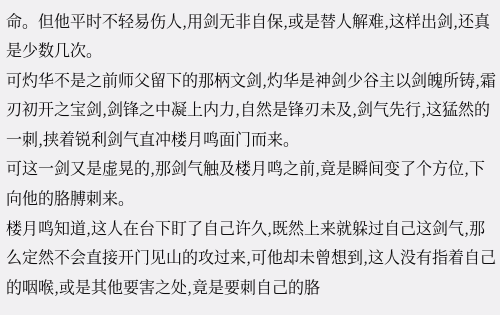命。但他平时不轻易伤人,用剑无非自保,或是替人解难,这样出剑,还真是少数几次。
可灼华不是之前师父留下的那柄文剑,灼华是神剑少谷主以剑魄所铸,霜刃初开之宝剑,剑锋之中凝上内力,自然是锋刃未及,剑气先行,这猛然的一刺,挟着锐利剑气直冲楼月鸣面门而来。
可这一剑又是虚晃的,那剑气触及楼月鸣之前,竟是瞬间变了个方位,下向他的胳膊刺来。
楼月鸣知道,这人在台下盯了自己许久,既然上来就躲过自己这剑气,那么定然不会直接开门见山的攻过来,可他却未曾想到,这人没有指着自己的咽喉,或是其他要害之处,竟是要刺自己的胳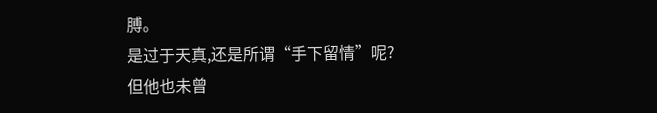膊。
是过于天真,还是所谓“手下留情”呢?
但他也未曾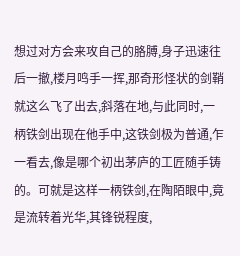想过对方会来攻自己的胳膊,身子迅速往后一撤,楼月鸣手一挥,那奇形怪状的剑鞘就这么飞了出去,斜落在地,与此同时,一柄铁剑出现在他手中,这铁剑极为普通,乍一看去,像是哪个初出茅庐的工匠随手铸的。可就是这样一柄铁剑,在陶陌眼中,竟是流转着光华,其锋锐程度,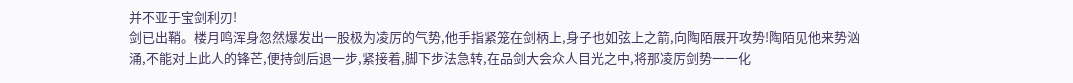并不亚于宝剑利刃!
剑已出鞘。楼月鸣浑身忽然爆发出一股极为凌厉的气势,他手指紧笼在剑柄上,身子也如弦上之箭,向陶陌展开攻势!陶陌见他来势汹涌,不能对上此人的锋芒,便持剑后退一步,紧接着,脚下步法急转,在品剑大会众人目光之中,将那凌厉剑势一一化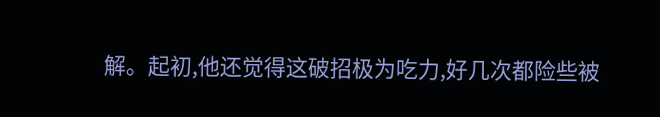解。起初,他还觉得这破招极为吃力,好几次都险些被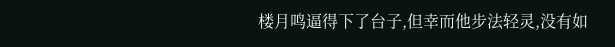楼月鸣逼得下了台子,但幸而他步法轻灵,没有如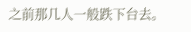之前那几人一般跌下台去。